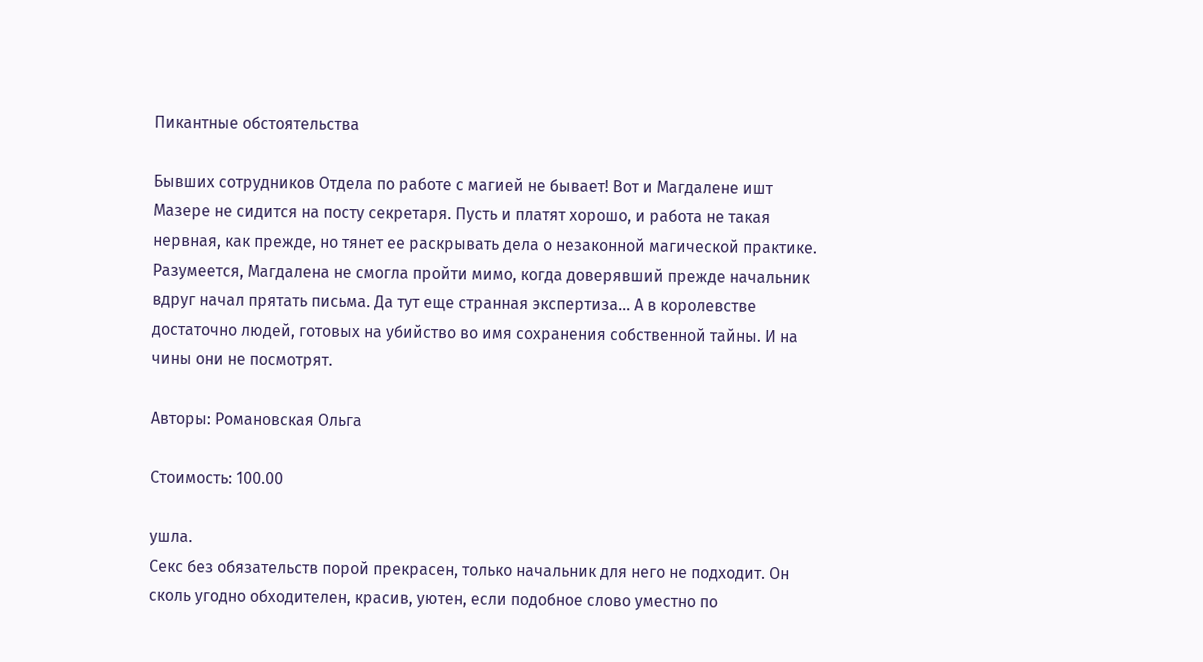Пикантные обстоятельства

Бывших сотрудников Отдела по работе с магией не бывает! Вот и Магдалене ишт Мазере не сидится на посту секретаря. Пусть и платят хорошо, и работа не такая нервная, как прежде, но тянет ее раскрывать дела о незаконной магической практике. Разумеется, Магдалена не смогла пройти мимо, когда доверявший прежде начальник вдруг начал прятать письма. Да тут еще странная экспертиза… А в королевстве достаточно людей, готовых на убийство во имя сохранения собственной тайны. И на чины они не посмотрят.

Авторы: Романовская Ольга

Стоимость: 100.00

ушла.
Секс без обязательств порой прекрасен, только начальник для него не подходит. Он сколь угодно обходителен, красив, уютен, если подобное слово уместно по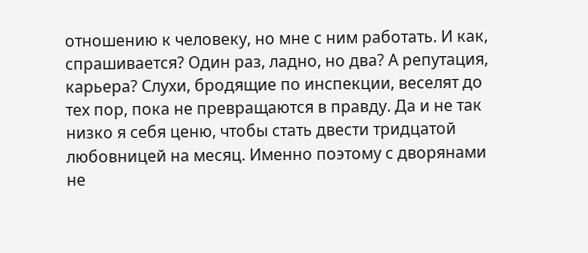отношению к человеку, но мне с ним работать. И как, спрашивается? Один раз, ладно, но два? А репутация, карьера? Слухи, бродящие по инспекции, веселят до тех пор, пока не превращаются в правду. Да и не так низко я себя ценю, чтобы стать двести тридцатой любовницей на месяц. Именно поэтому с дворянами не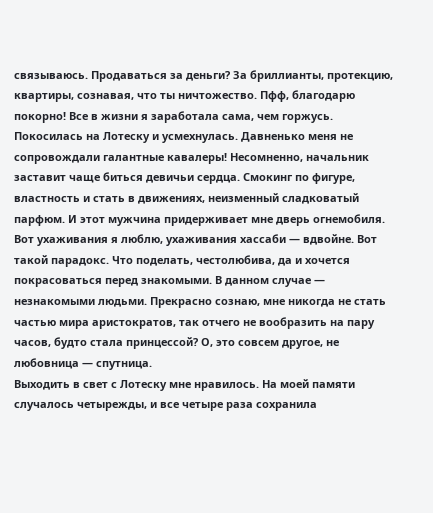связываюсь. Продаваться за деньги? За бриллианты, протекцию, квартиры, сознавая, что ты ничтожество. Пфф, благодарю покорно! Все в жизни я заработала сама, чем горжусь.
Покосилась на Лотеску и усмехнулась. Давненько меня не сопровождали галантные кавалеры! Несомненно, начальник заставит чаще биться девичьи сердца. Смокинг по фигуре, властность и стать в движениях, неизменный сладковатый парфюм. И этот мужчина придерживает мне дверь огнемобиля. Вот ухаживания я люблю, ухаживания хассаби — вдвойне. Вот такой парадокс. Что поделать, честолюбива, да и хочется покрасоваться перед знакомыми. В данном случае — незнакомыми людьми. Прекрасно сознаю, мне никогда не стать частью мира аристократов, так отчего не вообразить на пару часов, будто стала принцессой? О, это совсем другое, не любовница — спутница.
Выходить в свет с Лотеску мне нравилось. На моей памяти случалось четырежды, и все четыре раза сохранила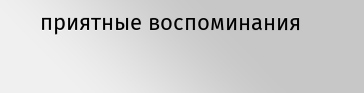приятные воспоминания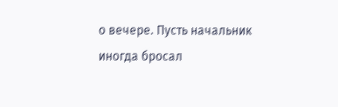о вечере. Пусть начальник иногда бросал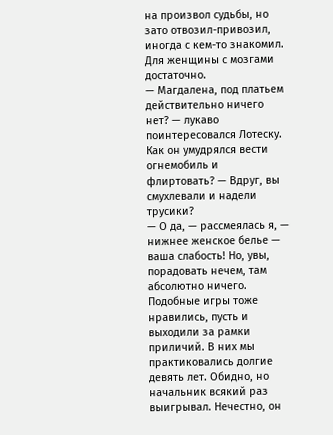на произвол судьбы, но зато отвозил-привозил, иногда с кем-то знакомил. Для женщины с мозгами достаточно.
— Магдалена, под платьем действительно ничего нет? — лукаво поинтересовался Лотеску. Как он умудрялся вести огнемобиль и флиртовать? — Вдруг, вы смухлевали и надели трусики?
— О да, — рассмеялась я, — нижнее женское белье — ваша слабость! Но, увы, порадовать нечем, там абсолютно ничего.
Подобные игры тоже нравились, пусть и выходили за рамки приличий. В них мы практиковались долгие девять лет. Обидно, но начальник всякий раз выигрывал. Нечестно, он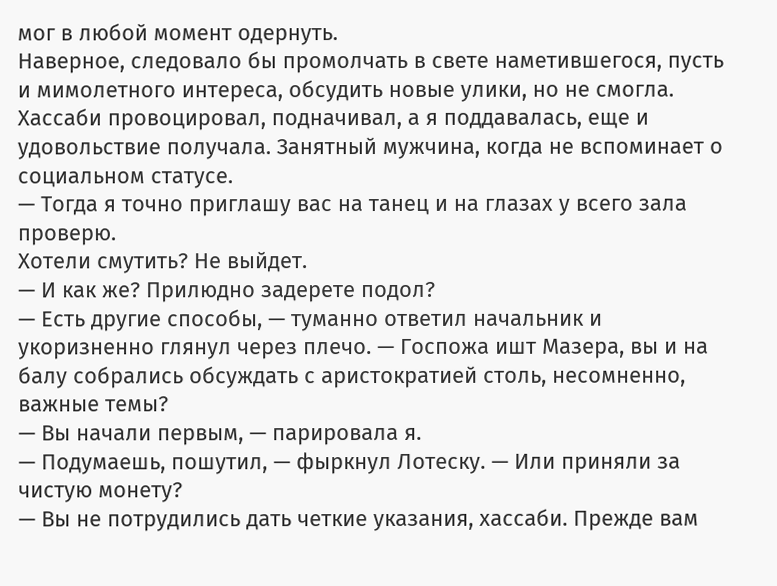мог в любой момент одернуть.
Наверное, следовало бы промолчать в свете наметившегося, пусть и мимолетного интереса, обсудить новые улики, но не смогла. Хассаби провоцировал, подначивал, а я поддавалась, еще и удовольствие получала. Занятный мужчина, когда не вспоминает о социальном статусе.
— Тогда я точно приглашу вас на танец и на глазах у всего зала проверю.
Хотели смутить? Не выйдет.
— И как же? Прилюдно задерете подол?
— Есть другие способы, — туманно ответил начальник и укоризненно глянул через плечо. — Госпожа ишт Мазера, вы и на балу собрались обсуждать с аристократией столь, несомненно, важные темы?
— Вы начали первым, — парировала я.
— Подумаешь, пошутил, — фыркнул Лотеску. — Или приняли за чистую монету?
— Вы не потрудились дать четкие указания, хассаби. Прежде вам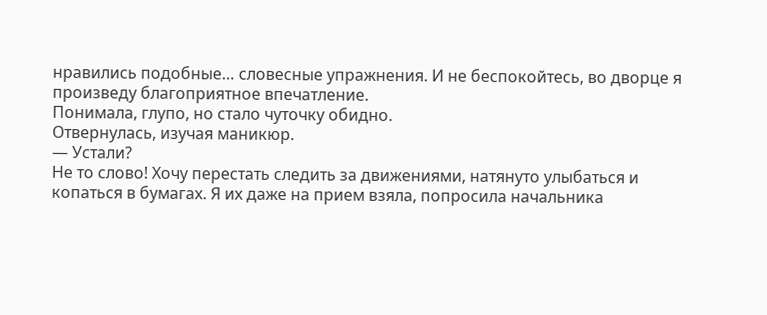нравились подобные… словесные упражнения. И не беспокойтесь, во дворце я произведу благоприятное впечатление.
Понимала, глупо, но стало чуточку обидно.
Отвернулась, изучая маникюр.
— Устали?
Не то слово! Хочу перестать следить за движениями, натянуто улыбаться и копаться в бумагах. Я их даже на прием взяла, попросила начальника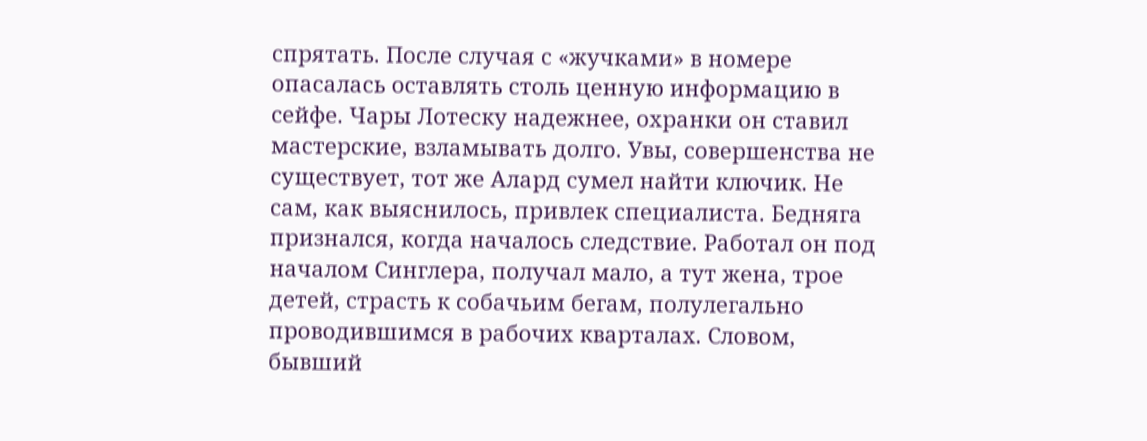спрятать. После случая с «жучками» в номере опасалась оставлять столь ценную информацию в сейфе. Чары Лотеску надежнее, охранки он ставил мастерские, взламывать долго. Увы, совершенства не существует, тот же Алард сумел найти ключик. Не сам, как выяснилось, привлек специалиста. Бедняга признался, когда началось следствие. Работал он под началом Синглера, получал мало, а тут жена, трое детей, страсть к собачьим бегам, полулегально проводившимся в рабочих кварталах. Словом, бывший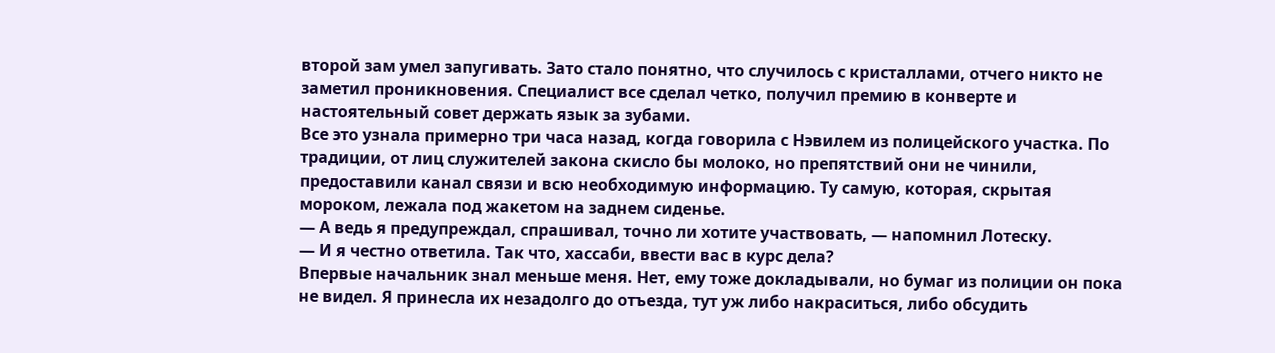второй зам умел запугивать. Зато стало понятно, что случилось с кристаллами, отчего никто не заметил проникновения. Специалист все сделал четко, получил премию в конверте и настоятельный совет держать язык за зубами.
Все это узнала примерно три часа назад, когда говорила с Нэвилем из полицейского участка. По традиции, от лиц служителей закона скисло бы молоко, но препятствий они не чинили, предоставили канал связи и всю необходимую информацию. Ту самую, которая, скрытая мороком, лежала под жакетом на заднем сиденье.
— А ведь я предупреждал, спрашивал, точно ли хотите участвовать, — напомнил Лотеску.
— И я честно ответила. Так что, хассаби, ввести вас в курс дела?
Впервые начальник знал меньше меня. Нет, ему тоже докладывали, но бумаг из полиции он пока не видел. Я принесла их незадолго до отъезда, тут уж либо накраситься, либо обсудить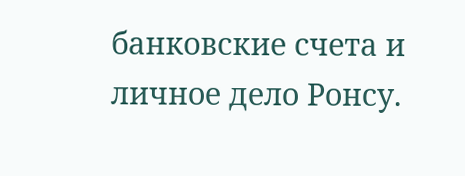банковские счета и личное дело Ронсу.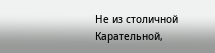Не из столичной Карательной,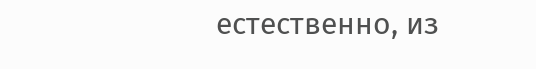естественно, из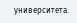университета.